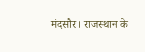मंदसौर। राजस्थान के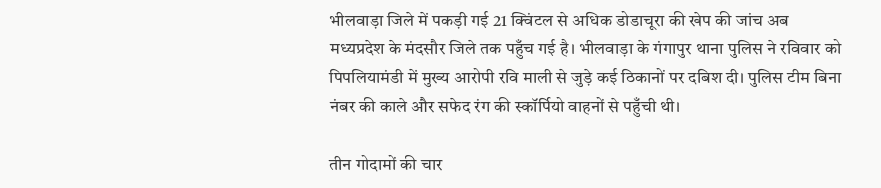भीलवाड़ा जिले में पकड़ी गई 21 क्विंटल से अधिक डोडाचूरा की खेप की जांच अब मध्यप्रदेश के मंदसौर जिले तक पहुँच गई है। भीलवाड़ा के गंगापुर थाना पुलिस ने रविवार को पिपलियामंडी में मुख्य आरोपी रवि माली से जुड़े कई ठिकानों पर दबिश दी। पुलिस टीम बिना नंबर की काले और सफेद रंग की स्कॉर्पियो वाहनों से पहुँची थी।

तीन गोदामों की चार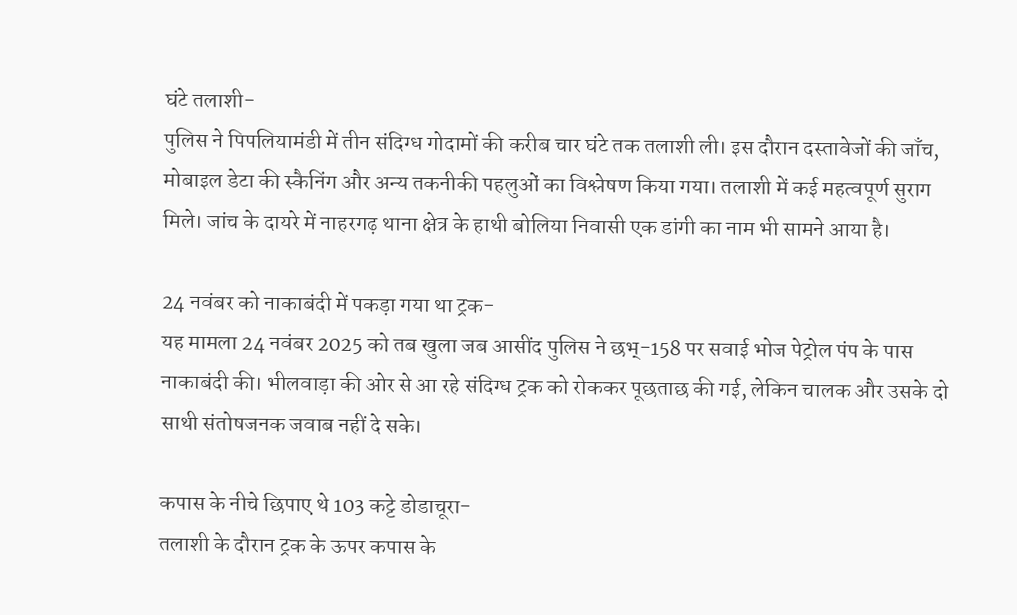घंटे तलाशी-
पुलिस ने पिपलियामंडी में तीन संदिग्ध गोदामों की करीब चार घंटे तक तलाशी ली। इस दौरान दस्तावेजों की जाँच, मोबाइल डेटा की स्कैनिंग और अन्य तकनीकी पहलुओं का विश्लेषण किया गया। तलाशी में कई महत्वपूर्ण सुराग मिले। जांच के दायरे में नाहरगढ़ थाना क्षेत्र के हाथी बोलिया निवासी एक डांगी का नाम भी सामने आया है।

24 नवंबर को नाकाबंदी में पकड़ा गया था ट्रक-
यह मामला 24 नवंबर 2025 को तब खुला जब आसींद पुलिस ने छभ्-158 पर सवाई भोज पेट्रोल पंप के पास नाकाबंदी की। भीलवाड़ा की ओर से आ रहे संदिग्ध ट्रक को रोककर पूछताछ की गई, लेकिन चालक और उसके दो साथी संतोषजनक जवाब नहीं दे सके।

कपास के नीचे छिपाए थे 103 कट्टे डोडाचूरा-
तलाशी के दौरान ट्रक के ऊपर कपास के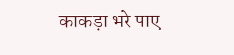काकड़ा भरे पाए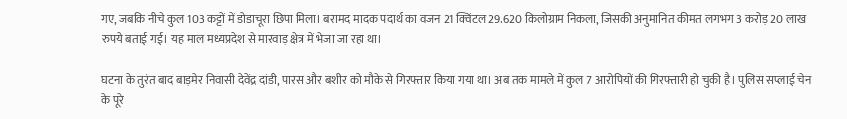गए, जबकि नीचे कुल 103 कट्टों में डोडाचूरा छिपा मिला। बरामद मादक पदार्थ का वजन 21 क्विंटल 29.620 किलोग्राम निकला, जिसकी अनुमानित कीमत लगभग 3 करोड़ 20 लाख रुपये बताई गई। यह माल मध्यप्रदेश से मारवाड़ क्षेत्र में भेजा जा रहा था।

घटना के तुरंत बाद बाड़मेर निवासी देवेंद्र दांडी, पारस और बशीर को मौके से गिरफ्तार किया गया था। अब तक मामले में कुल 7 आरोपियों की गिरफ्तारी हो चुकी है। पुलिस सप्लाई चेन के पूरे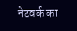नेटवर्क का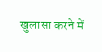खुलासा करने में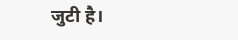जुटी है।